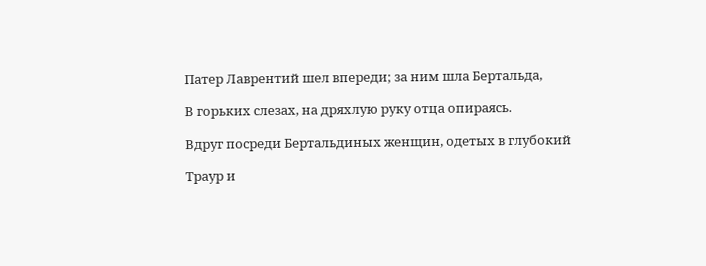Патер Лаврентий шел впереди; за ним шла Бертальда,

В горьких слезах, на дряхлую руку отца опираясь.

Вдруг посреди Бертальдиных женщин, одетых в глубокий

Траур и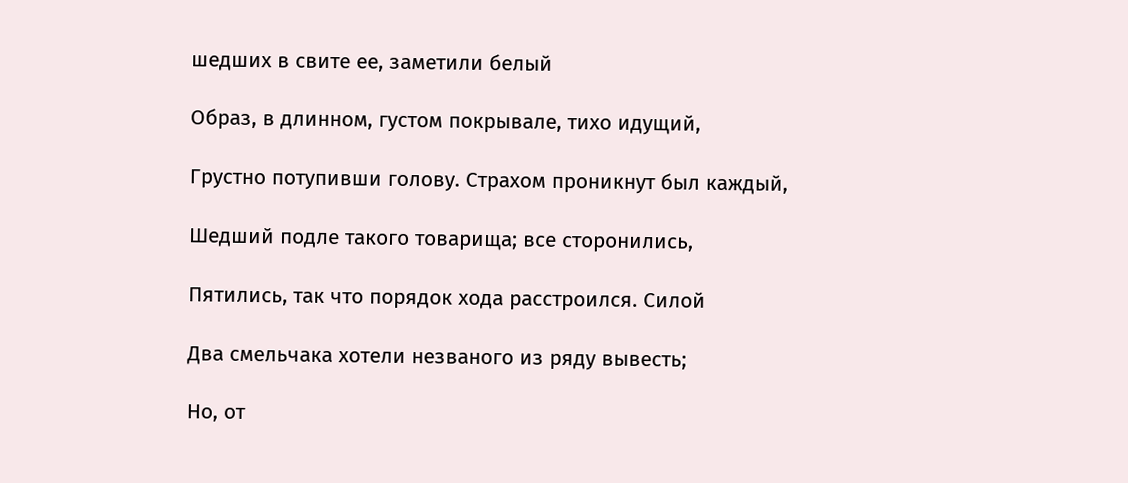шедших в свите ее, заметили белый

Образ, в длинном, густом покрывале, тихо идущий,

Грустно потупивши голову. Страхом проникнут был каждый,

Шедший подле такого товарища; все сторонились,

Пятились, так что порядок хода расстроился. Силой

Два смельчака хотели незваного из ряду вывесть;

Но, от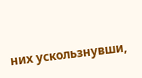них ускользнувши,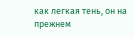как легкая тень, он на прежнем